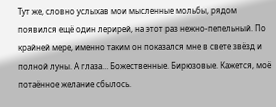Тут же, словно услыхав мои мысленные мольбы, рядом появился ещё один лерирей, на этот раз нежно-пепельный. По крайней мере, именно таким он показался мне в свете звёзд и полной луны. А глаза… Божественные. Бирюзовые. Кажется, моё потаённое желание сбылось.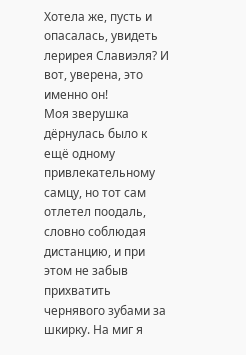Хотела же, пусть и опасалась, увидеть лерирея Славиэля? И вот, уверена, это именно он!
Моя зверушка дёрнулась было к ещё одному привлекательному самцу, но тот сам отлетел поодаль, словно соблюдая дистанцию, и при этом не забыв прихватить чернявого зубами за шкирку. На миг я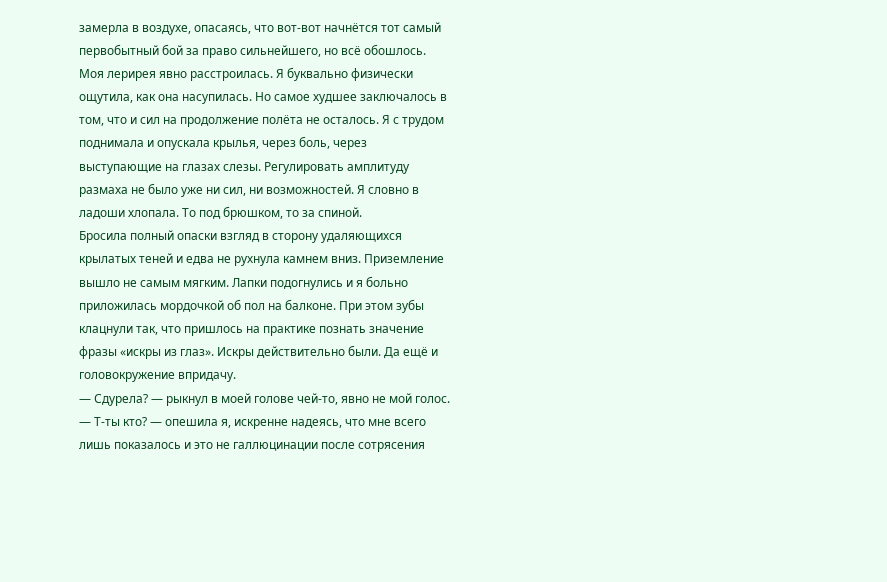замерла в воздухе, опасаясь, что вот-вот начнётся тот самый первобытный бой за право сильнейшего, но всё обошлось.
Моя лерирея явно расстроилась. Я буквально физически ощутила, как она насупилась. Но самое худшее заключалось в том, что и сил на продолжение полёта не осталось. Я с трудом поднимала и опускала крылья, через боль, через выступающие на глазах слезы. Регулировать амплитуду размаха не было уже ни сил, ни возможностей. Я словно в ладоши хлопала. То под брюшком, то за спиной.
Бросила полный опаски взгляд в сторону удаляющихся крылатых теней и едва не рухнула камнем вниз. Приземление вышло не самым мягким. Лапки подогнулись и я больно приложилась мордочкой об пол на балконе. При этом зубы клацнули так, что пришлось на практике познать значение фразы «искры из глаз». Искры действительно были. Да ещё и головокружение впридачу.
— Сдурела? — рыкнул в моей голове чей-то, явно не мой голос.
— Т-ты кто? — опешила я, искренне надеясь, что мне всего лишь показалось и это не галлюцинации после сотрясения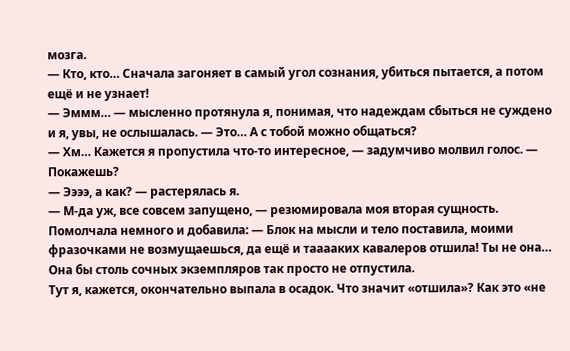мозга.
— Кто, кто… Сначала загоняет в самый угол сознания, убиться пытается, а потом ещё и не узнает!
— Эммм… — мысленно протянула я, понимая, что надеждам сбыться не суждено и я, увы, не ослышалась. — Это… А с тобой можно общаться?
— Хм… Кажется я пропустила что-то интересное, — задумчиво молвил голос. — Покажешь?
— Ээээ, а как? — растерялась я.
— М-да уж, все совсем запущено, — резюмировала моя вторая сущность. Помолчала немного и добавила: — Блок на мысли и тело поставила, моими фразочками не возмущаешься, да ещё и тааааких кавалеров отшила! Ты не она… Она бы столь сочных экземпляров так просто не отпустила.
Тут я, кажется, окончательно выпала в осадок. Что значит «отшила»? Как это «не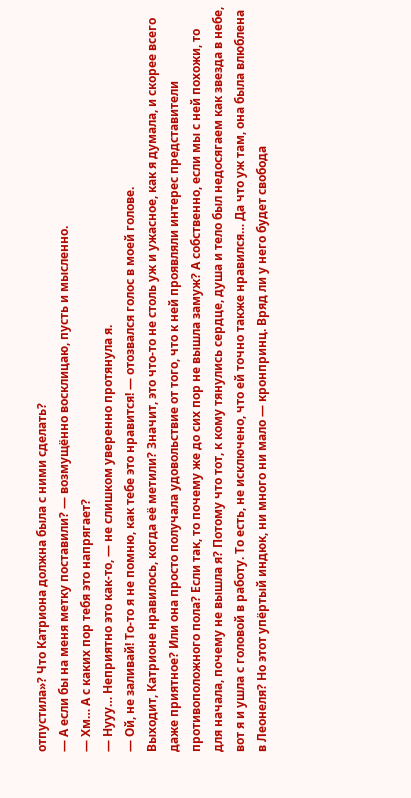отпустила»? Что Катриона должна была с ними сделать?
— А если бы на меня метку поставили? — возмущённо восклицаю, пусть и мысленно.
— Хм… А с каких пор тебя это напрягает?
— Нууу… Неприятно это как-то, — не слишком уверенно протянула я.
— Ой, не заливай! То-то я не помню, как тебе это нравится! — отозвался голос в моей голове.
Выходит, Катрионе нравилось, когда её метили? Значит, это что-то не столь уж и ужасное, как я думала, и скорее всего даже приятное? Или она просто получала удовольствие от того, что к ней проявляли интерес представители противоположного пола? Если так, то почему же до сих пор не вышла замуж? А собственно, если мы с ней похожи, то для начала, почему не вышла я? Потому что тот, к кому тянулись сердце, душа и тело был недосягаем как звезда в небе, вот я и ушла с головой в работу. То есть, не исключено, что ей точно также нравился… Да что уж там, она была влюблена в Леонеля? Но этот упёртый индюк, ни много ни мало — кронпринц. Вряд ли у него будет свобода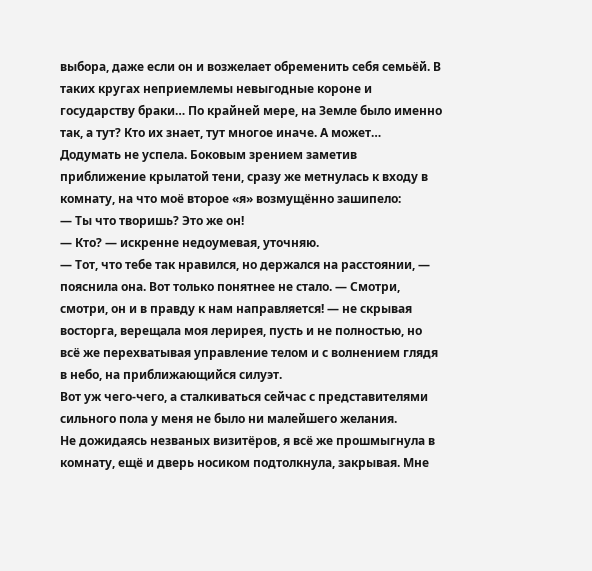выбора, даже если он и возжелает обременить себя семьёй. В таких кругах неприемлемы невыгодные короне и государству браки… По крайней мере, на Земле было именно так, а тут? Кто их знает, тут многое иначе. А может…
Додумать не успела. Боковым зрением заметив приближение крылатой тени, сразу же метнулась к входу в комнату, на что моё второе «я» возмущённо зашипело:
— Ты что творишь? Это же он!
— Кто? — искренне недоумевая, уточняю.
— Тот, что тебе так нравился, но держался на расстоянии, — пояснила она. Вот только понятнее не стало. — Смотри, смотри, он и в правду к нам направляется! — не скрывая восторга, верещала моя лерирея, пусть и не полностью, но всё же перехватывая управление телом и с волнением глядя в небо, на приближающийся силуэт.
Вот уж чего-чего, а сталкиваться сейчас с представителями сильного пола у меня не было ни малейшего желания.
Не дожидаясь незваных визитёров, я всё же прошмыгнула в комнату, ещё и дверь носиком подтолкнула, закрывая. Мне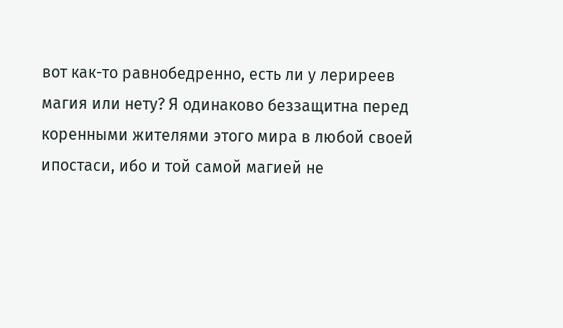вот как-то равнобедренно, есть ли у лериреев магия или нету? Я одинаково беззащитна перед коренными жителями этого мира в любой своей ипостаси, ибо и той самой магией не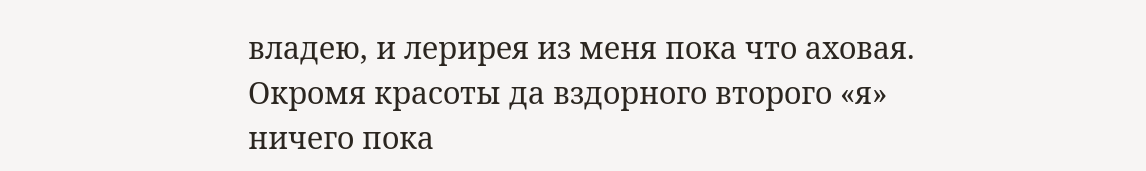владею, и лерирея из меня пока что аховая. Окромя красоты да вздорного второго «я» ничего пока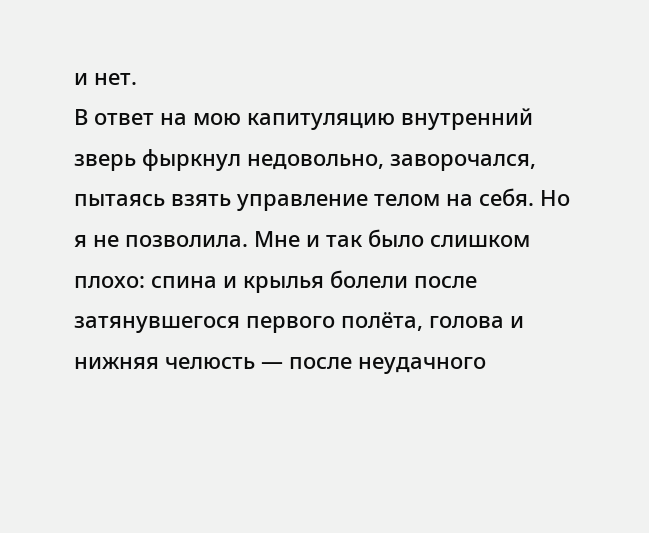и нет.
В ответ на мою капитуляцию внутренний зверь фыркнул недовольно, заворочался, пытаясь взять управление телом на себя. Но я не позволила. Мне и так было слишком плохо: спина и крылья болели после затянувшегося первого полёта, голова и нижняя челюсть — после неудачного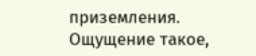приземления. Ощущение такое,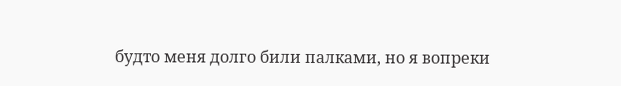будто меня долго били палками, но я вопреки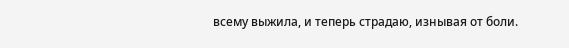всему выжила, и теперь страдаю, изнывая от боли.